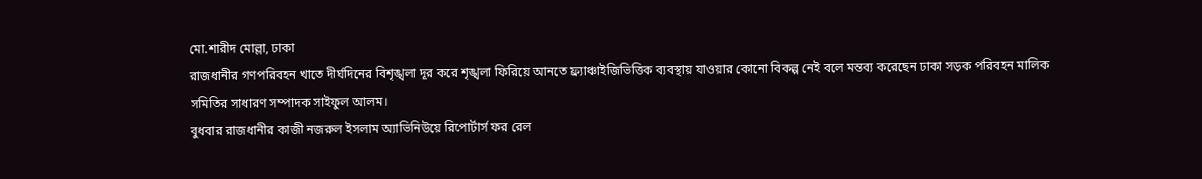মো.শারীদ মোল্লা, ঢাকা
রাজধানীর গণপরিবহন খাতে দীর্ঘদিনের বিশৃঙ্খলা দূর করে শৃঙ্খলা ফিরিয়ে আনতে ফ্র্যাঞ্চাইজিভিত্তিক ব্যবস্থায় যাওয়ার কোনো বিকল্প নেই বলে মন্তব্য করেছেন ঢাকা সড়ক পরিবহন মালিক সমিতির সাধারণ সম্পাদক সাইফুল আলম।
বুধবার রাজধানীর কাজী নজরুল ইসলাম অ্যাভিনিউয়ে রিপোর্টার্স ফর রেল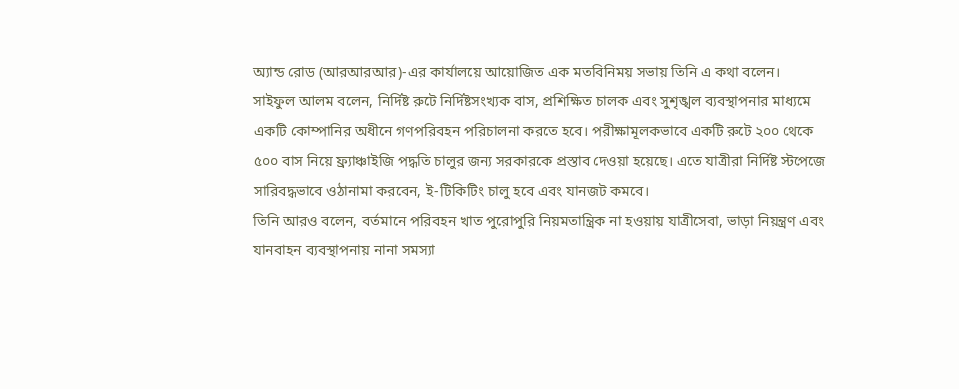অ্যান্ড রোড (আরআরআর)-এর কার্যালয়ে আয়োজিত এক মতবিনিময় সভায় তিনি এ কথা বলেন।
সাইফুল আলম বলেন, নির্দিষ্ট রুটে নির্দিষ্টসংখ্যক বাস, প্রশিক্ষিত চালক এবং সুশৃঙ্খল ব্যবস্থাপনার মাধ্যমে একটি কোম্পানির অধীনে গণপরিবহন পরিচালনা করতে হবে। পরীক্ষামূলকভাবে একটি রুটে ২০০ থেকে ৫০০ বাস নিয়ে ফ্র্যাঞ্চাইজি পদ্ধতি চালুর জন্য সরকারকে প্রস্তাব দেওয়া হয়েছে। এতে যাত্রীরা নির্দিষ্ট স্টপেজে সারিবদ্ধভাবে ওঠানামা করবেন, ই-টিকিটিং চালু হবে এবং যানজট কমবে।
তিনি আরও বলেন, বর্তমানে পরিবহন খাত পুরোপুরি নিয়মতান্ত্রিক না হওয়ায় যাত্রীসেবা, ভাড়া নিয়ন্ত্রণ এবং যানবাহন ব্যবস্থাপনায় নানা সমস্যা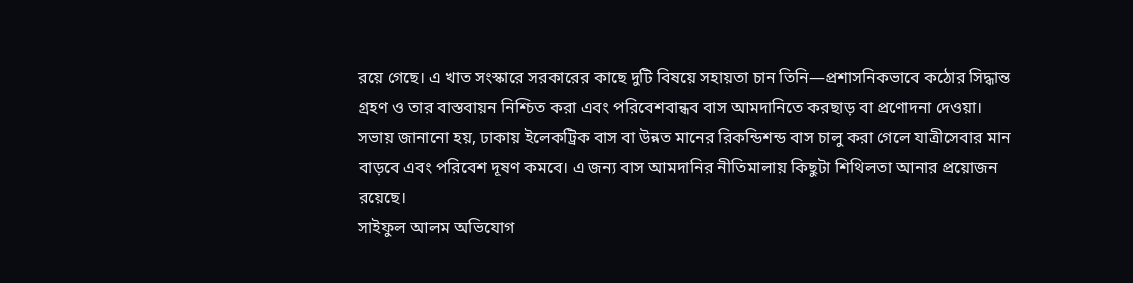রয়ে গেছে। এ খাত সংস্কারে সরকারের কাছে দুটি বিষয়ে সহায়তা চান তিনি—প্রশাসনিকভাবে কঠোর সিদ্ধান্ত গ্রহণ ও তার বাস্তবায়ন নিশ্চিত করা এবং পরিবেশবান্ধব বাস আমদানিতে করছাড় বা প্রণোদনা দেওয়া।
সভায় জানানো হয়, ঢাকায় ইলেকট্রিক বাস বা উন্নত মানের রিকন্ডিশন্ড বাস চালু করা গেলে যাত্রীসেবার মান বাড়বে এবং পরিবেশ দূষণ কমবে। এ জন্য বাস আমদানির নীতিমালায় কিছুটা শিথিলতা আনার প্রয়োজন রয়েছে।
সাইফুল আলম অভিযোগ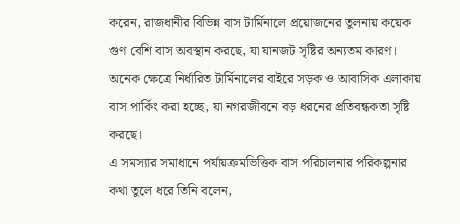করেন, রাজধানীর বিভিন্ন বাস টার্মিনালে প্রয়োজনের তুলনায় কয়েক গুণ বেশি বাস অবস্থান করছে, যা যানজট সৃষ্টির অন্যতম কারণ। অনেক ক্ষেত্রে নির্ধারিত টার্মিনালের বাইরে সড়ক ও আবাসিক এলাকায় বাস পার্কিং করা হচ্ছে, যা নগরজীবনে বড় ধরনের প্রতিবন্ধকতা সৃষ্টি করছে।
এ সমস্যার সমাধানে পর্যায়ক্রমভিত্তিক বাস পরিচালনার পরিকল্পনার কথা তুলে ধরে তিনি বলেন,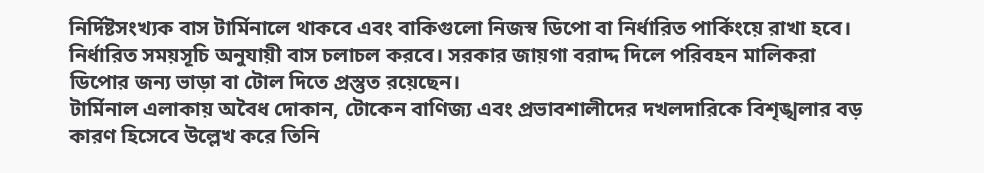নির্দিষ্টসংখ্যক বাস টার্মিনালে থাকবে এবং বাকিগুলো নিজস্ব ডিপো বা নির্ধারিত পার্কিংয়ে রাখা হবে। নির্ধারিত সময়সূচি অনুযায়ী বাস চলাচল করবে। সরকার জায়গা বরাদ্দ দিলে পরিবহন মালিকরা ডিপোর জন্য ভাড়া বা টোল দিতে প্রস্তুত রয়েছেন।
টার্মিনাল এলাকায় অবৈধ দোকান, টোকেন বাণিজ্য এবং প্রভাবশালীদের দখলদারিকে বিশৃঙ্খলার বড় কারণ হিসেবে উল্লেখ করে তিনি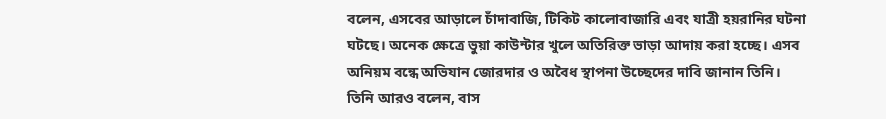বলেন, এসবের আড়ালে চাঁদাবাজি, টিকিট কালোবাজারি এবং যাত্রী হয়রানির ঘটনা ঘটছে। অনেক ক্ষেত্রে ভুয়া কাউন্টার খুলে অতিরিক্ত ভাড়া আদায় করা হচ্ছে। এসব অনিয়ম বন্ধে অভিযান জোরদার ও অবৈধ স্থাপনা উচ্ছেদের দাবি জানান তিনি।
তিনি আরও বলেন, বাস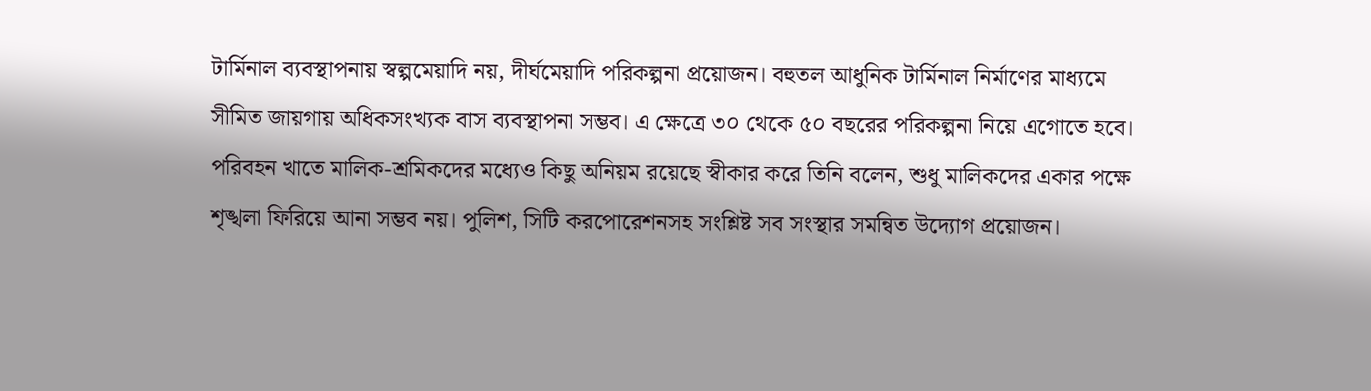টার্মিনাল ব্যবস্থাপনায় স্বল্পমেয়াদি নয়, দীর্ঘমেয়াদি পরিকল্পনা প্রয়োজন। বহুতল আধুনিক টার্মিনাল নির্মাণের মাধ্যমে সীমিত জায়গায় অধিকসংখ্যক বাস ব্যবস্থাপনা সম্ভব। এ ক্ষেত্রে ৩০ থেকে ৫০ বছরের পরিকল্পনা নিয়ে এগোতে হবে।
পরিবহন খাতে মালিক-শ্রমিকদের মধ্যেও কিছু অনিয়ম রয়েছে স্বীকার করে তিনি বলেন, শুধু মালিকদের একার পক্ষে শৃঙ্খলা ফিরিয়ে আনা সম্ভব নয়। পুলিশ, সিটি করপোরেশনসহ সংশ্লিষ্ট সব সংস্থার সমন্বিত উদ্যোগ প্রয়োজন।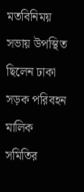মতবিনিময় সভায় উপস্থিত ছিলেন ঢাকা সড়ক পরিবহন মালিক সমিতির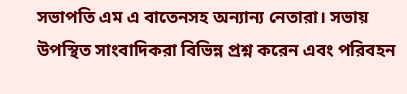সভাপতি এম এ বাতেনসহ অন্যান্য নেতারা। সভায় উপস্থিত সাংবাদিকরা বিভিন্ন প্রশ্ন করেন এবং পরিবহন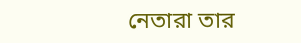নেতারা তার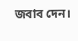জবাব দেন।